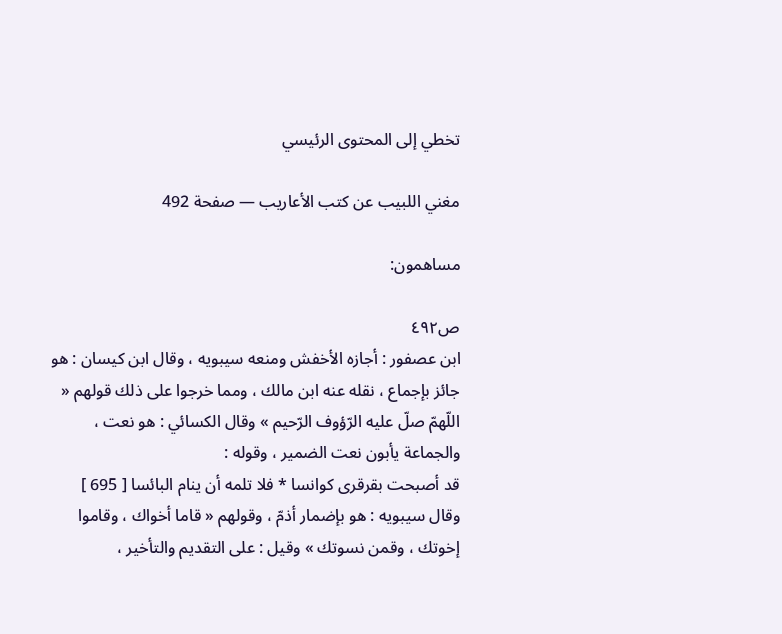تخطي إلى المحتوى الرئيسي

مغني اللبيب عن كتب الأعاريب — صفحة 492

مساهمون:

ص٤٩٢
ابن عصفور : أجازه الأخفش ومنعه سيبويه ، وقال ابن كيسان : هو جائز بإجماع ، نقله عنه ابن مالك ، ومما خرجوا على ذلك قولهم « اللّهمّ صلّ عليه الرّؤوف الرّحيم » وقال الكسائي : هو نعت ، والجماعة يأبون نعت الضمير ، وقوله :
قد أصبحت بقرقرى كوانسا * فلا تلمه أن ينام البائسا [ 695 ]
وقال سيبويه : هو بإضمار أذمّ ، وقولهم « قاما أخواك ، وقاموا إخوتك ، وقمن نسوتك » وقيل : على التقديم والتأخير ،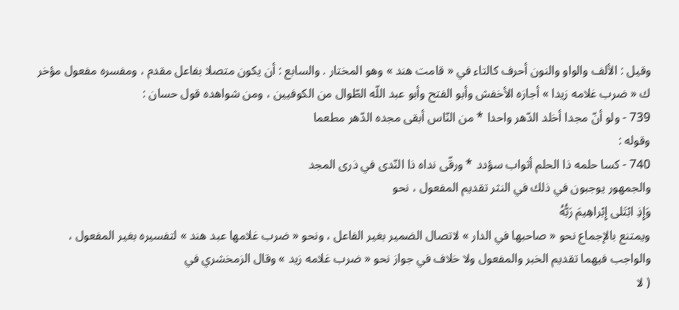وقيل : الألف والواو والنون أحرف كالتاء في « قامت هند » وهو المختار . والسابع : أن يكون متصلا بفاعل مقدم ، ومفسره مفعول مؤخر ك « ضرب غلامه زيدا » أجازه الأخفش وأبو الفتح وأبو عبد اللّه الطّوال من الكوفيين ، ومن شواهده قول حسان :
739 - ولو أنّ مجدا أخلد الدّهر واحدا * من النّاس أبقى مجده الدّهر مطعما
وقوله :
740 - كسا حلمه ذا الحلم أثواب سؤدد * ورقّى نداه ذا النّدى في ذرى المجد
والجمهور يوجبون في ذلك في النثر تقديم المفعول ، نحو
وَإِذِ ابْتَلى إِبْراهِيمَ رَبُّهُ
ويمتنع بالإجماع نحو « صاحبها في الدار » لاتصال الضمير بغير الفاعل ، ونحو « ضرب غلامها عبد هند » لتفسيره بغير المفعول ، والواجب فيهما تقديم الخبر والمفعول ولا خلاف في جواز نحو « ضرب غلامه زيد » وقال الزمخشري في
( لا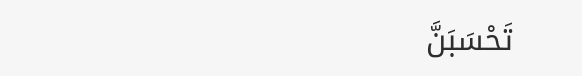تَحْسَبَنَّ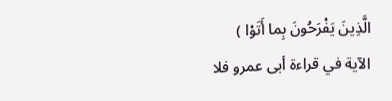الَّذِينَ يَفْرَحُونَ بِما أَتَوْا )
الآية في قراءة أبى عمرو فلا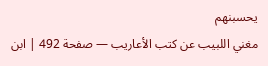يحسبنهم
مغني اللبيب عن كتب الأعاريب — صفحة 492 | ابن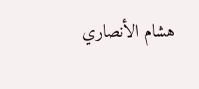هشام الأنصاري